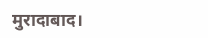मुरादाबाद।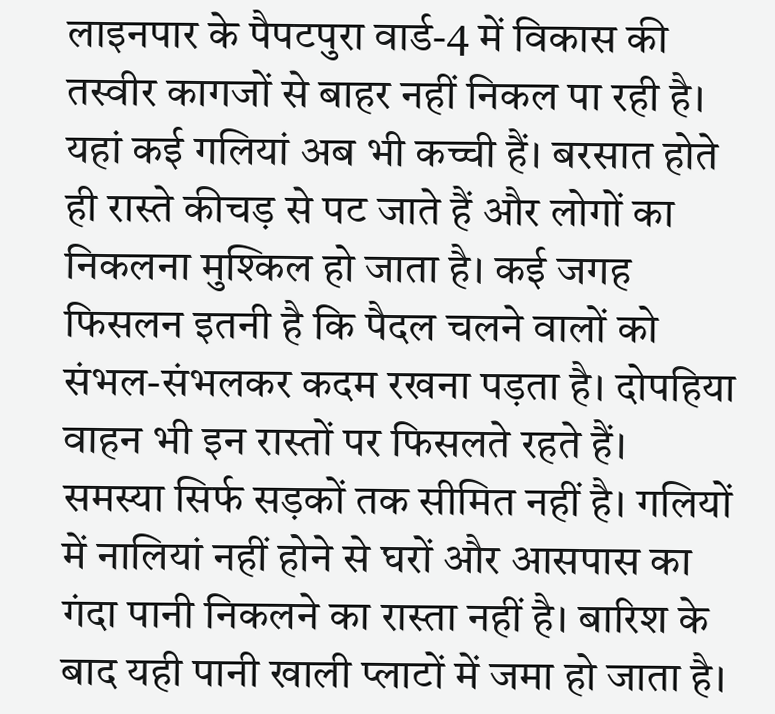लाइनपार के पैपटपुरा वार्ड-4 में विकास की तस्वीर कागजों से बाहर नहीं निकल पा रही है। यहां कई गलियां अब भी कच्ची हैं। बरसात होते ही रास्ते कीचड़ से पट जाते हैं और लोगों का निकलना मुश्किल हो जाता है। कई जगह फिसलन इतनी है कि पैदल चलने वालों को संभल-संभलकर कदम रखना पड़ता है। दोपहिया वाहन भी इन रास्तों पर फिसलते रहते हैं।
समस्या सिर्फ सड़कों तक सीमित नहीं है। गलियों में नालियां नहीं होने से घरों और आसपास का गंदा पानी निकलने का रास्ता नहीं है। बारिश के बाद यही पानी खाली प्लाटों में जमा हो जाता है।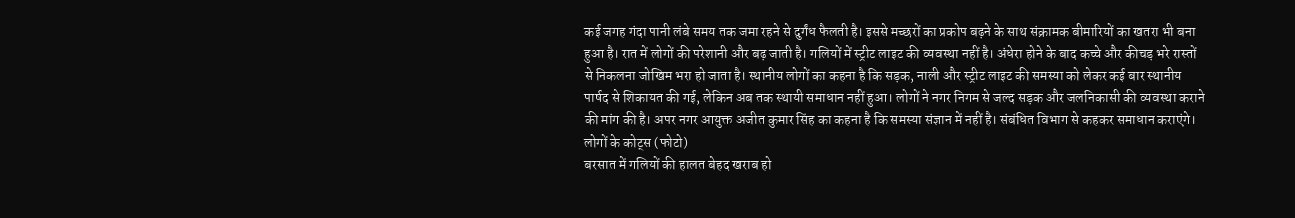कई जगह गंदा पानी लंबे समय तक जमा रहने से दुर्गंध फैलती है। इससे मच्छरों का प्रकोप बढ़ने के साथ संक्रामक बीमारियों का खतरा भी बना हुआ है। रात में लोगों की परेशानी और बढ़ जाती है। गलियों में स्ट्रीट लाइट की व्यवस्था नहीं है। अंधेरा होने के बाद कच्चे और कीचड़ भरे रास्तों से निकलना जोखिम भरा हो जाता है। स्थानीय लोगों का कहना है कि सड़क, नाली और स्ट्रीट लाइट की समस्या को लेकर कई बार स्थानीय पार्षद से शिकायत की गई, लेकिन अब तक स्थायी समाधान नहीं हुआ। लोगों ने नगर निगम से जल्द सड़क और जलनिकासी की व्यवस्था कराने की मांग की है। अपर नगर आयुक्त अजीत कुमार सिंह का कहना है कि समस्या संज्ञान में नहीं है। संबंधित विभाग से कहकर समाधान कराएंगे।
लोगों के कोट्स (फोटो)
बरसात में गलियों की हालत बेहद खराब हो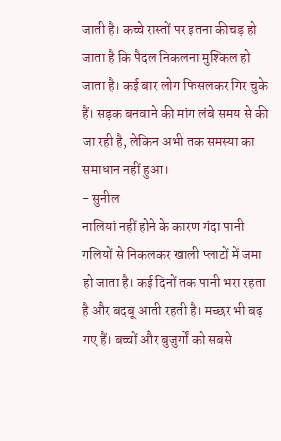जाती है। कच्चे रास्तों पर इतना कीचड़ हो जाता है कि पैदल निकलना मुश्किल हो जाता है। कई बार लोग फिसलकर गिर चुके हैं। सड़क बनवाने की मांग लंबे समय से की जा रही है, लेकिन अभी तक समस्या का समाधान नहीं हुआ।
- सुनील
नालियां नहीं होने के कारण गंदा पानी गलियों से निकलकर खाली प्लाटों में जमा हो जाता है। कई दिनों तक पानी भरा रहता है और बदबू आती रहती है। मच्छर भी बढ़ गए हैं। बच्चों और बुजुर्गों को सबसे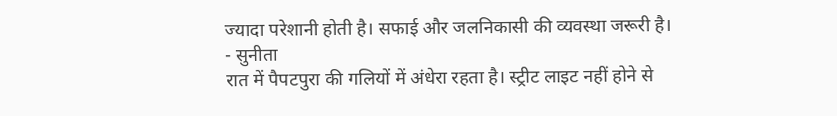ज्यादा परेशानी होती है। सफाई और जलनिकासी की व्यवस्था जरूरी है।
- सुनीता
रात में पैपटपुरा की गलियों में अंधेरा रहता है। स्ट्रीट लाइट नहीं होने से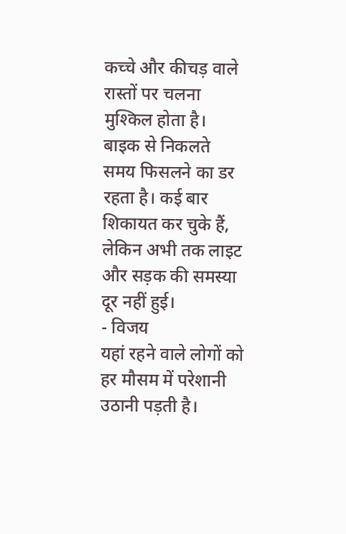कच्चे और कीचड़ वाले रास्तों पर चलना मुश्किल होता है। बाइक से निकलते समय फिसलने का डर रहता है। कई बार शिकायत कर चुके हैं, लेकिन अभी तक लाइट और सड़क की समस्या दूर नहीं हुई।
- विजय
यहां रहने वाले लोगों को हर मौसम में परेशानी उठानी पड़ती है।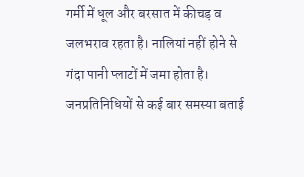गर्मी में धूल और बरसात में कीचड़ व जलभराव रहता है। नालियां नहीं होने से गंदा पानी प्लाटों में जमा होता है। जनप्रतिनिधियों से कई बार समस्या बताई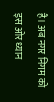है। अब नगर निगम को इस ओर ध्यान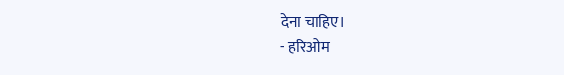देना चाहिए।
- हरिओम